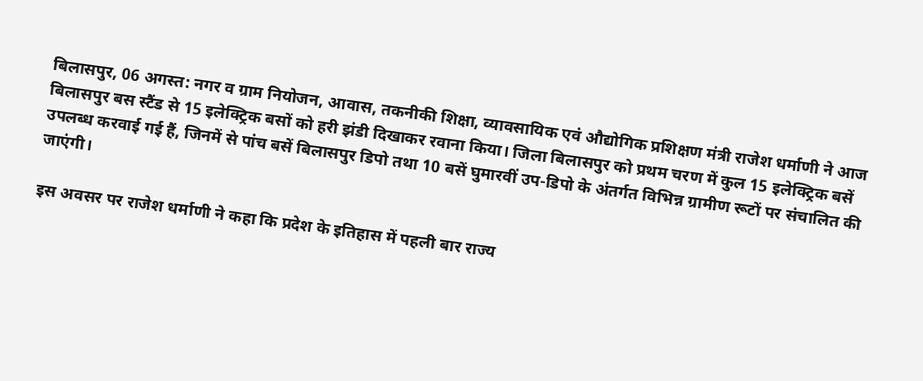बिलासपुर, 06 अगस्त: नगर व ग्राम नियोजन, आवास, तकनीकी शिक्षा, व्यावसायिक एवं औद्योगिक प्रशिक्षण मंत्री राजेश धर्माणी ने आज बिलासपुर बस स्टैंड से 15 इलेक्ट्रिक बसों को हरी झंडी दिखाकर रवाना किया। जिला बिलासपुर को प्रथम चरण में कुल 15 इलेक्ट्रिक बसें उपलब्ध करवाई गई हैं, जिनमें से पांच बसें बिलासपुर डिपो तथा 10 बसें घुमारवीं उप-डिपो के अंतर्गत विभिन्न ग्रामीण रूटों पर संचालित की जाएंगी।

इस अवसर पर राजेश धर्माणी ने कहा कि प्रदेश के इतिहास में पहली बार राज्य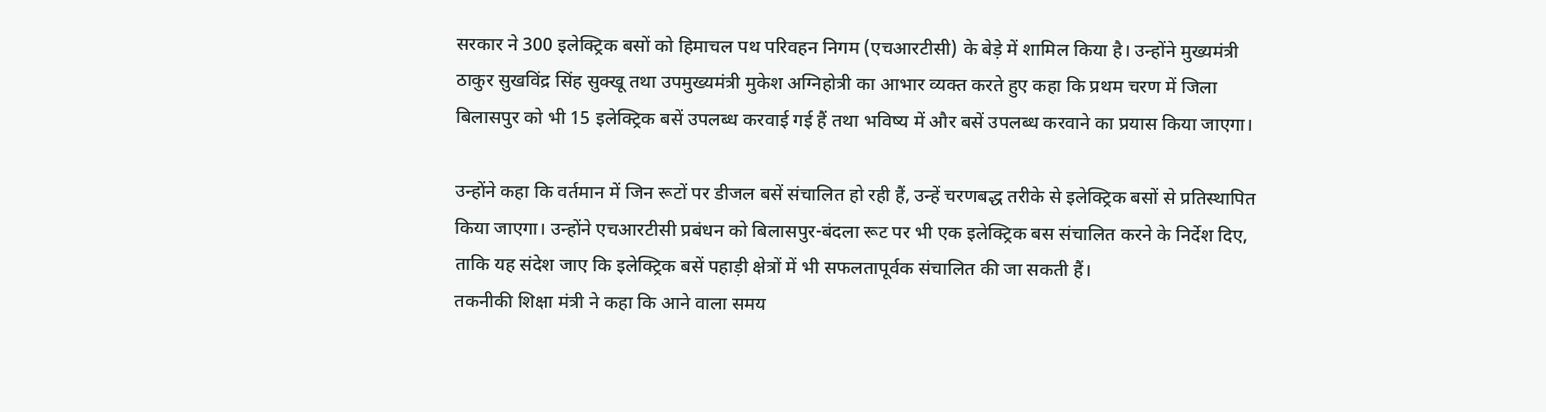सरकार ने 300 इलेक्ट्रिक बसों को हिमाचल पथ परिवहन निगम (एचआरटीसी) के बेड़े में शामिल किया है। उन्होंने मुख्यमंत्री ठाकुर सुखविंद्र सिंह सुक्खू तथा उपमुख्यमंत्री मुकेश अग्निहोत्री का आभार व्यक्त करते हुए कहा कि प्रथम चरण में जिला बिलासपुर को भी 15 इलेक्ट्रिक बसें उपलब्ध करवाई गई हैं तथा भविष्य में और बसें उपलब्ध करवाने का प्रयास किया जाएगा।

उन्होंने कहा कि वर्तमान में जिन रूटों पर डीजल बसें संचालित हो रही हैं, उन्हें चरणबद्ध तरीके से इलेक्ट्रिक बसों से प्रतिस्थापित किया जाएगा। उन्होंने एचआरटीसी प्रबंधन को बिलासपुर-बंदला रूट पर भी एक इलेक्ट्रिक बस संचालित करने के निर्देश दिए, ताकि यह संदेश जाए कि इलेक्ट्रिक बसें पहाड़ी क्षेत्रों में भी सफलतापूर्वक संचालित की जा सकती हैं।
तकनीकी शिक्षा मंत्री ने कहा कि आने वाला समय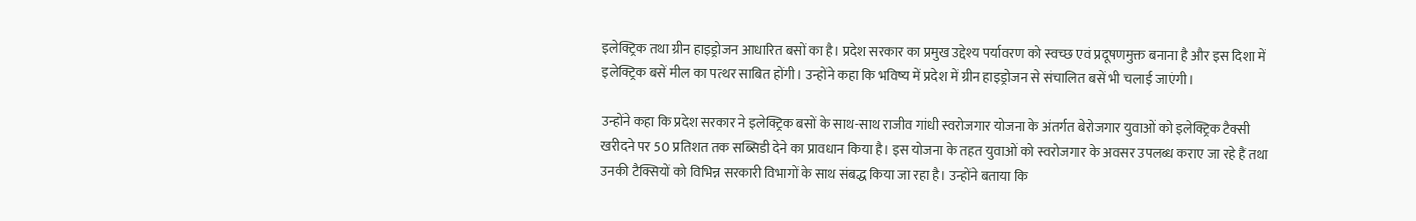इलेक्ट्रिक तथा ग्रीन हाइड्रोजन आधारित बसों का है। प्रदेश सरकार का प्रमुख उद्देश्य पर्यावरण को स्वच्छ एवं प्रदूषणमुक्त बनाना है और इस दिशा में इलेक्ट्रिक बसें मील का पत्थर साबित होंगी। उन्होंने कहा कि भविष्य में प्रदेश में ग्रीन हाइड्रोजन से संचालित बसें भी चलाई जाएंगी।

उन्होंने कहा कि प्रदेश सरकार ने इलेक्ट्रिक बसों के साथ-साथ राजीव गांधी स्वरोजगार योजना के अंतर्गत बेरोजगार युवाओं को इलेक्ट्रिक टैक्सी खरीदने पर 50 प्रतिशत तक सब्सिडी देने का प्रावधान किया है। इस योजना के तहत युवाओं को स्वरोजगार के अवसर उपलब्ध कराए जा रहे हैं तथा उनकी टैक्सियों को विभिन्न सरकारी विभागों के साथ संबद्ध किया जा रहा है। उन्होंने बताया कि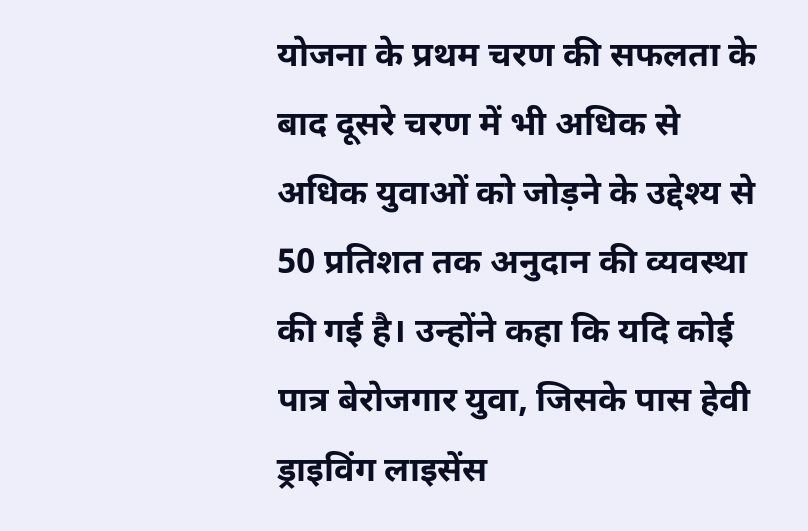योजना के प्रथम चरण की सफलता के बाद दूसरे चरण में भी अधिक से अधिक युवाओं को जोड़ने के उद्देश्य से 50 प्रतिशत तक अनुदान की व्यवस्था की गई है। उन्होंने कहा कि यदि कोई पात्र बेरोजगार युवा, जिसके पास हेवी ड्राइविंग लाइसेंस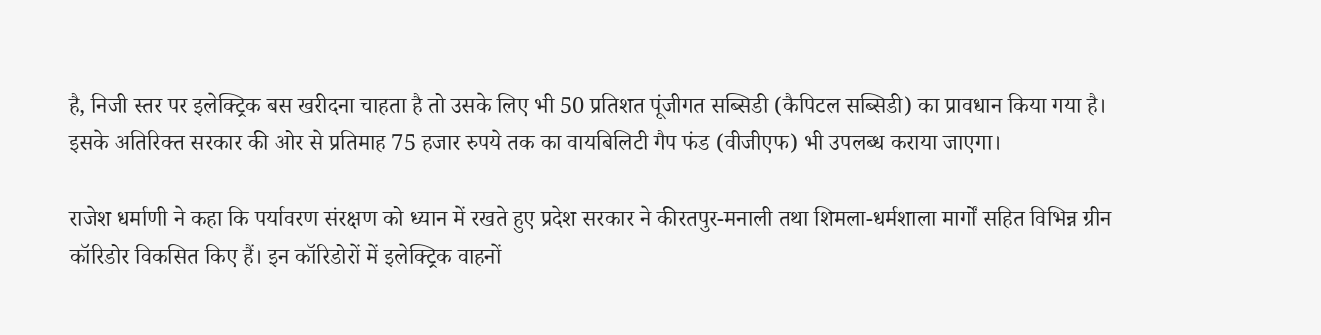है, निजी स्तर पर इलेक्ट्रिक बस खरीदना चाहता है तो उसके लिए भी 50 प्रतिशत पूंजीगत सब्सिडी (कैपिटल सब्सिडी) का प्रावधान किया गया है। इसके अतिरिक्त सरकार की ओर से प्रतिमाह 75 हजार रुपये तक का वायबिलिटी गैप फंड (वीजीएफ) भी उपलब्ध कराया जाएगा।

राजेश धर्माणी ने कहा कि पर्यावरण संरक्षण को ध्यान में रखते हुए प्रदेश सरकार ने कीरतपुर-मनाली तथा शिमला-धर्मशाला मार्गों सहित विभिन्न ग्रीन कॉरिडोर विकसित किए हैं। इन कॉरिडोरों में इलेक्ट्रिक वाहनों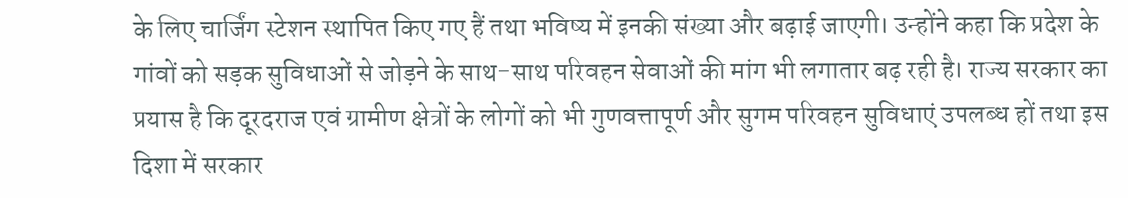के लिए चार्जिंग स्टेशन स्थापित किए गए हैं तथा भविष्य में इनकी संख्या और बढ़ाई जाएगी। उन्होंने कहा कि प्रदेश के गांवों को सड़क सुविधाओं से जोड़ने के साथ-साथ परिवहन सेवाओं की मांग भी लगातार बढ़ रही है। राज्य सरकार का प्रयास है कि दूरदराज एवं ग्रामीण क्षेत्रों के लोगों को भी गुणवत्तापूर्ण और सुगम परिवहन सुविधाएं उपलब्ध हों तथा इस दिशा में सरकार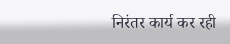निरंतर कार्य कर रही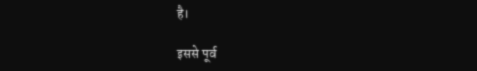है।

इससे पूर्व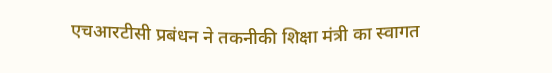एचआरटीसी प्रबंधन ने तकनीकी शिक्षा मंत्री का स्वागत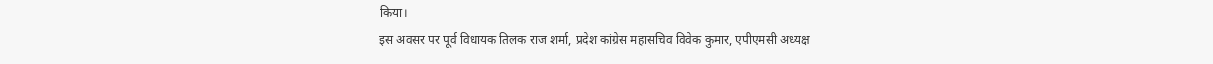किया।
इस अवसर पर पूर्व विधायक तिलक राज शर्मा, प्रदेश कांग्रेस महासचिव विवेक कुमार, एपीएमसी अध्यक्ष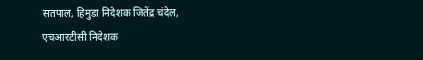सतपाल, हिमुडा निदेशक जितेंद्र चंदेल, एचआरटीसी निदेशक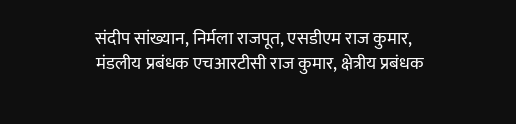संदीप सांख्यान, निर्मला राजपूत, एसडीएम राज कुमार, मंडलीय प्रबंधक एचआरटीसी राज कुमार, क्षेत्रीय प्रबंधक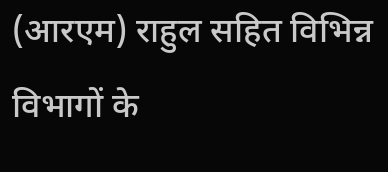(आरएम) राहुल सहित विभिन्न विभागों के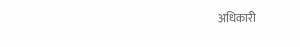अधिकारी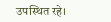उपस्थित रहे।